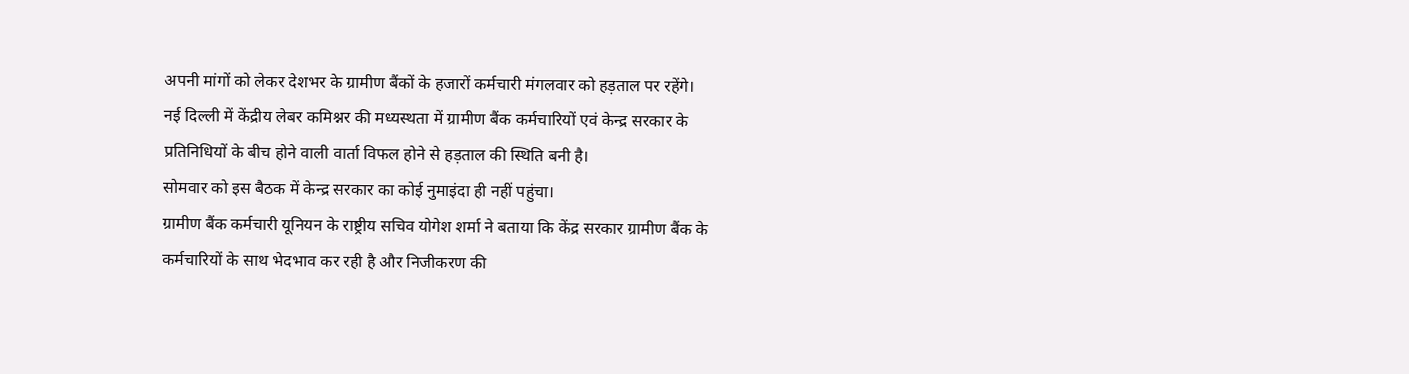अपनी मांगों को लेकर देशभर के ग्रामीण बैंकों के हजारों कर्मचारी मंगलवार को हड़ताल पर रहेंगे।
नई दिल्ली में केंद्रीय लेबर कमिश्नर की मध्यस्थता में ग्रामीण बैंक कर्मचारियों एवं केन्द्र सरकार के प्रतिनिधियों के बीच होने वाली वार्ता विफल होने से हड़ताल की स्थिति बनी है।
सोमवार को इस बैठक में केन्द्र सरकार का कोई नुमाइंदा ही नहीं पहुंचा।
ग्रामीण बैंक कर्मचारी यूनियन के राष्ट्रीय सचिव योगेश शर्मा ने बताया कि केंद्र सरकार ग्रामीण बैंक के कर्मचारियों के साथ भेदभाव कर रही है और निजीकरण की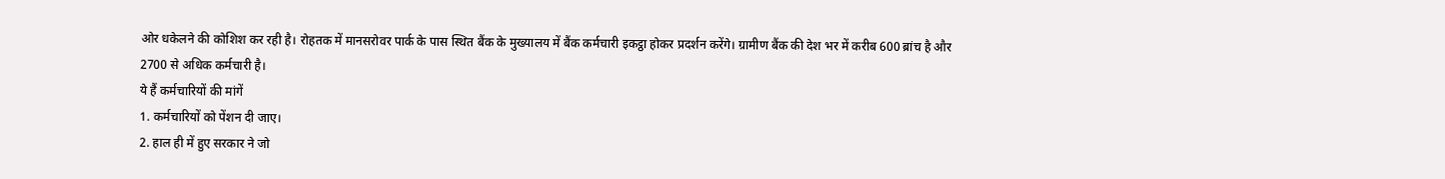ओर धकेलने की कोशिश कर रही है। रोहतक में मानसरोवर पार्क के पास स्थित बैंक के मुख्यालय में बैंक कर्मचारी इकट्ठा होकर प्रदर्शन करेंगे। ग्रामीण बैंक की देश भर में करीब 600 ब्रांच है और 2700 से अधिक कर्मचारी है।
ये हैं कर्मचारियों की मांगें
1. कर्मचारियों को पेंशन दी जाए।
2. हाल ही में हुए सरकार ने जो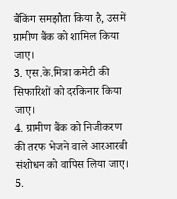बैंकिंग समझौता किया है, उसमें ग्रामीण बैंक को शामिल किया जाए।
3. एस.के.मित्रा कमेटी की सिफारिशों को दरकिनार किया जाए।
4. ग्रामीण बैंक को निजीकरण की तरफ भेजने वाले आरआरबी संशोधन को वापिस लिया जाए।
5.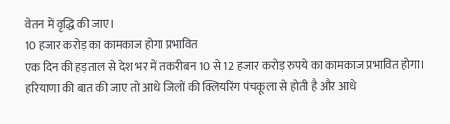वेतन में वृद्धि की जाए।
10 हजार करोड़ का कामकाज होगा प्रभावित
एक दिन की हड़ताल से देश भर में तकरीबन 10 से 12 हजार करोड़ रुपये का कामकाज प्रभावित होगा। हरियाणा की बात की जाए तो आधे जिलों की क्लियरिंग पंचकूला से होती है और आधे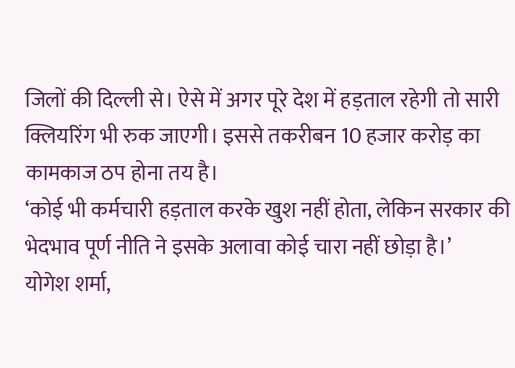जिलों की दिल्ली से। ऐसे में अगर पूरे देश में हड़ताल रहेगी तो सारी क्लियरिंग भी रुक जाएगी। इससे तकरीबन 10 हजार करोड़ का कामकाज ठप होना तय है।
‘कोई भी कर्मचारी हड़ताल करके खुश नहीं होता, लेकिन सरकार की भेदभाव पूर्ण नीति ने इसके अलावा कोई चारा नहीं छोड़ा है।’
योगेश शर्मा,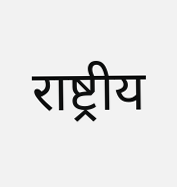राष्ट्रीय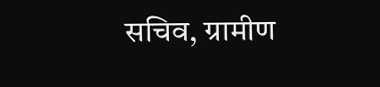सचिव, ग्रामीण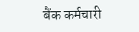बैंक कर्मचारी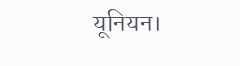यूनियन।